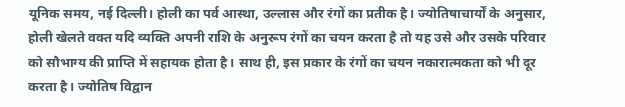यूनिक समय, नई दिल्ली। होली का पर्व आस्था, उल्लास और रंगों का प्रतीक है। ज्योतिषाचार्यों के अनुसार, होली खेलते वक्त यदि व्यक्ति अपनी राशि के अनुरूप रंगों का चयन करता है तो यह उसे और उसके परिवार को सौभाग्य की प्राप्ति में सहायक होता है। साथ ही, इस प्रकार के रंगों का चयन नकारात्मकता को भी दूर करता है। ज्योतिष विद्वान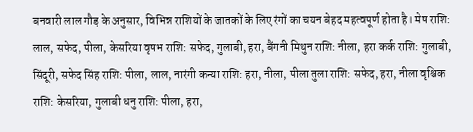बनवारी लाल गौड़ के अनुसार, विभिन्न राशियों के जातकों के लिए रंगों का चयन बेहद महत्वपूर्ण होता है। मेष राशि: लाल, सफेद, पीला, केसरिया वृषभ राशि: सफेद, गुलाबी, हरा, बैंगनी मिथुन राशि: नीला, हरा कर्क राशि: गुलाबी, सिंदूरी, सफेद सिंह राशि: पीला, लाल, नारंगी कन्या राशि: हरा, नीला, पीला तुला राशि: सफेद, हरा, नीला वृश्चिक राशि: केसरिया, गुलाबी धनु राशि: पीला, हरा,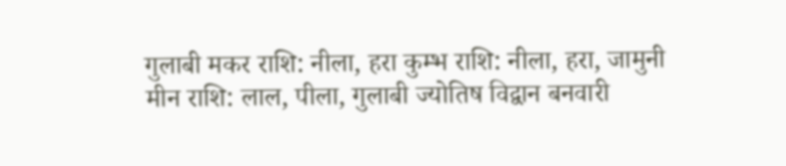गुलाबी मकर राशि: नीला, हरा कुम्भ राशि: नीला, हरा, जामुनी मीन राशि: लाल, पीला, गुलाबी ज्योतिष विद्वान बनवारी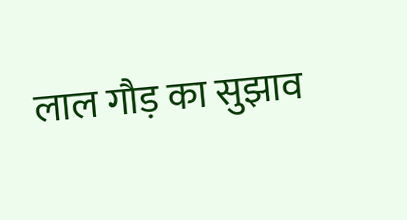लाल गौड़ का सुझाव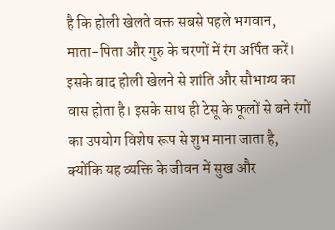है कि होली खेलते वक्त सबसे पहले भगवान, माता-पिता और गुरु के चरणों में रंग अर्पित करें। इसके बाद होली खेलने से शांति और सौभाग्य का वास होता है। इसके साथ ही टेसू के फूलों से बने रंगों का उपयोग विशेष रूप से शुभ माना जाता है, क्योंकि यह व्यक्ति के जीवन में सुख और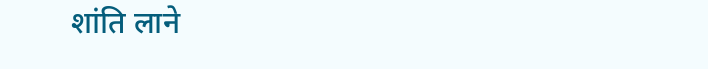शांति लाने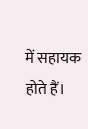में सहायक होते हैं।